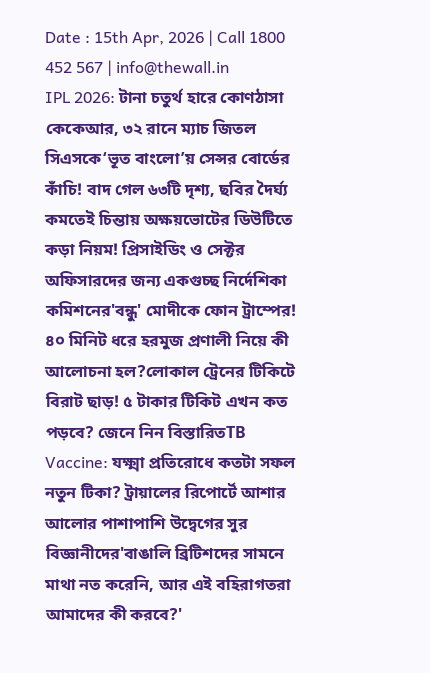Date : 15th Apr, 2026 | Call 1800 452 567 | info@thewall.in
IPL 2026: টানা চতুর্থ হারে কোণঠাসা কেকেআর, ৩২ রানে ম্যাচ জিতল সিএসকে‘ভূত বাংলো’য় সেন্সর বোর্ডের কাঁচি! বাদ গেল ৬৩টি দৃশ্য, ছবির দৈর্ঘ্য কমতেই চিন্তায় অক্ষয়ভোটের ডিউটিতে কড়া নিয়ম! প্রিসাইডিং ও সেক্টর অফিসারদের জন্য একগুচ্ছ নির্দেশিকা কমিশনের'বন্ধু' মোদীকে ফোন ট্রাম্পের! ৪০ মিনিট ধরে হরমুজ প্রণালী নিয়ে কী আলোচনা হল?লোকাল ট্রেনের টিকিটে বিরাট ছাড়! ৫ টাকার টিকিট এখন কত পড়বে? জেনে নিন বিস্তারিতTB Vaccine: যক্ষ্মা প্রতিরোধে কতটা সফল নতুন টিকা? ট্রায়ালের রিপোর্টে আশার আলোর পাশাপাশি উদ্বেগের সুর বিজ্ঞানীদের'বাঙালি ব্রিটিশদের সামনে মাথা নত করেনি, আর এই বহিরাগতরা আমাদের কী করবে?'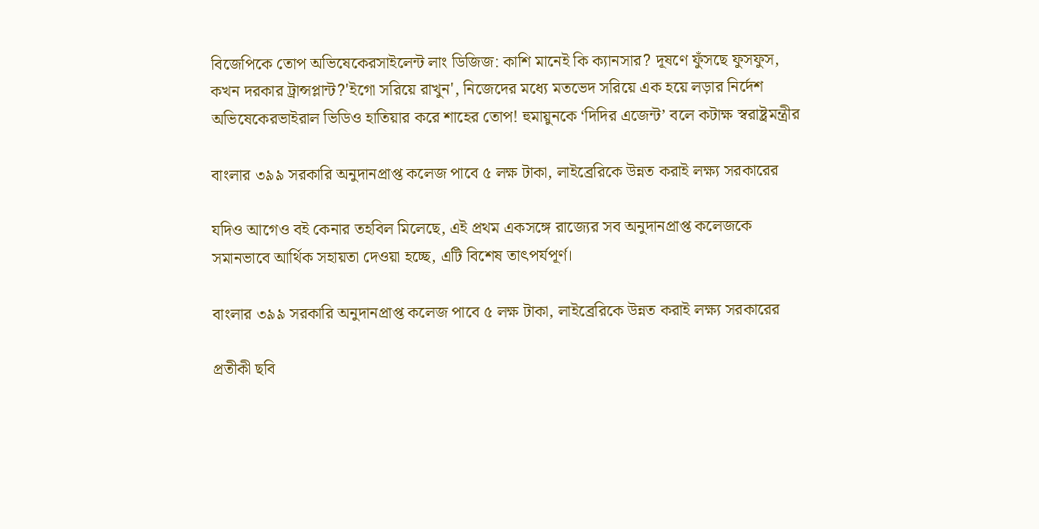বিজেপিকে তোপ অভিষেকেরসাইলেন্ট লাং ডিজিজ: কাশি মানেই কি ক্যানসার? দূষণে ফুঁসছে ফুসফুস, কখন দরকার ট্রান্সপ্লান্ট?'ইগো সরিয়ে রাখুন', নিজেদের মধ্যে মতভেদ সরিয়ে এক হয়ে লড়ার নির্দেশ অভিষেকেরভাইরাল ভিডিও হাতিয়ার করে শাহের তোপ! হুমায়ুনকে ‘দিদির এজেন্ট’ বলে কটাক্ষ স্বরাষ্ট্রমন্ত্রীর

বাংলার ৩৯৯ সরকারি অনুদানপ্রাপ্ত কলেজ পাবে ৫ লক্ষ টাকা, লাইব্রেরিকে উন্নত করাই লক্ষ্য সরকারের

যদিও আগেও বই কেনার তহবিল মিলেছে, এই প্রথম একসঙ্গে রাজ্যের সব অনুদানপ্রাপ্ত কলেজকে সমানভাবে আর্থিক সহায়তা দেওয়া হচ্ছে, এটি বিশেষ তাৎপর্যপূর্ণ।

বাংলার ৩৯৯ সরকারি অনুদানপ্রাপ্ত কলেজ পাবে ৫ লক্ষ টাকা, লাইব্রেরিকে উন্নত করাই লক্ষ্য সরকারের

প্রতীকী ছবি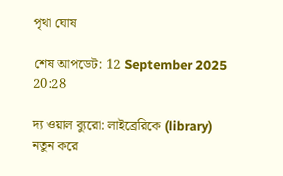পৃথা ঘোষ

শেষ আপডেট: 12 September 2025 20:28

দ্য ওয়াল ব্যুরো: লাইব্রেরিকে (library) নতুন করে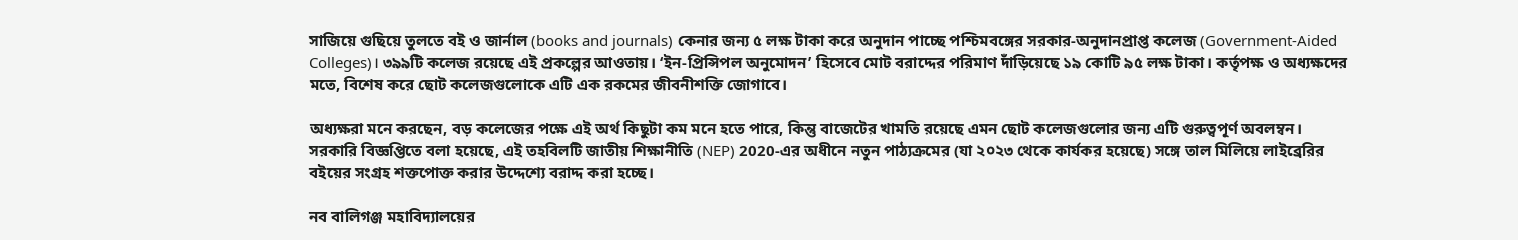সাজিয়ে গুছিয়ে তুলতে বই ও জার্নাল (books and journals) কেনার জন্য ৫ লক্ষ টাকা করে অনুদান পাচ্ছে পশ্চিমবঙ্গের সরকার-অনুদানপ্রাপ্ত কলেজ (Government-Aided Colleges)। ৩৯৯টি কলেজ রয়েছে এই প্রকল্পের আওতায়। ‘ইন-প্রিন্সিপল অনুমোদন’ হিসেবে মোট বরাদ্দের পরিমাণ দাঁড়িয়েছে ১৯ কোটি ৯৫ লক্ষ টাকা। কর্তৃপক্ষ ও অধ্যক্ষদের মতে, বিশেষ করে ছোট কলেজগুলোকে এটি এক রকমের জীবনীশক্তি জোগাবে।

অধ্যক্ষরা মনে করছেন, বড় কলেজের পক্ষে এই অর্থ কিছুটা কম মনে হতে পারে, কিন্তু বাজেটের খামতি রয়েছে এমন ছোট কলেজগুলোর জন্য এটি গুরুত্বপূর্ণ অবলম্বন। সরকারি বিজ্ঞপ্তিতে বলা হয়েছে, এই তহবিলটি জাতীয় শিক্ষানীতি (NEP) 2020-এর অধীনে নতুন পাঠ্যক্রমের (যা ২০২৩ থেকে কার্যকর হয়েছে) সঙ্গে তাল মিলিয়ে লাইব্রেরির বইয়ের সংগ্রহ শক্তপোক্ত করার উদ্দেশ্যে বরাদ্দ করা হচ্ছে।

নব বালিগঞ্জ মহাবিদ্যালয়ের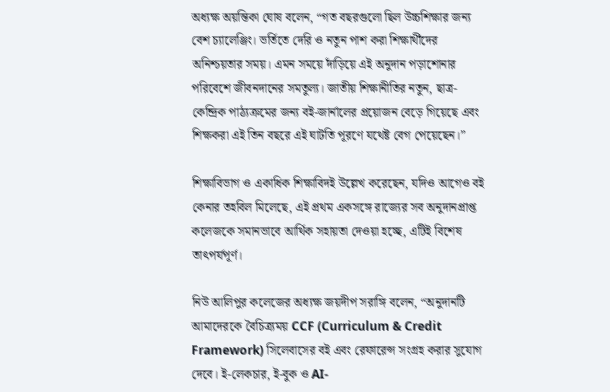অধ্যক্ষ অয়ন্তিকা ঘোষ বলেন, “গত বছরগুলো ছিল উচ্চশিক্ষার জন্য বেশ চ্যালেঞ্জিং। ভর্তিতে দেরি ও নতুন পাশ করা শিক্ষার্থীদের অনিশ্চয়তার সময়। এমন সময়ে দাঁড়িয়ে এই অনুদান পড়াশোনার পরিবেশে জীবনদানের সমতুল্য। জাতীয় শিক্ষানীতির নতুন, ছাত্র-কেন্দ্রিক পাঠ্যক্রমের জন্য বই-জার্নালের প্রয়োজন বেড়ে গিয়েছে এবং শিক্ষকরা এই তিন বছরে এই ঘাটতি পূরণে যথেষ্ট বেগ পেয়েছেন।”

শিক্ষাবিভাগ ও একাধিক শিক্ষাবিদই উল্লেখ করেছেন, যদিও আগেও বই কেনার তহবিল মিলেছে, এই প্রথম একসঙ্গে রাজ্যের সব অনুদানপ্রাপ্ত কলেজকে সমানভাবে আর্থিক সহায়তা দেওয়া হচ্ছে, এটিই বিশেষ তাৎপর্যপূর্ণ।

নিউ আলিপুর কলেজের অধ্যক্ষ জয়দীপ সরাঙ্গি বলেন, “অনুদানটি আমাদেরকে বৈচিত্র্যময় CCF (Curriculum & Credit Framework) সিলেবাসের বই এবং রেফারেন্স সংগ্রহ করার সুযোগ দেবে। ই-লেকচার, ই-বুক ও AI-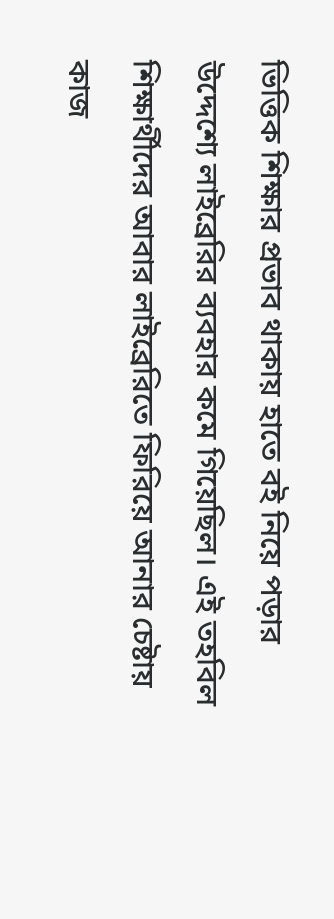ভিত্তিক শিক্ষার প্রভাব থাকায় হাতে বই নিয়ে পড়ার উদ্দেশ্যে লাইব্রেরির ব্যবহার কমে গিয়েছিল। এই তহবিল শিক্ষার্থীদের আবার লাইব্রেরিতে ফিরিয়ে আনার চেষ্টায় কাজ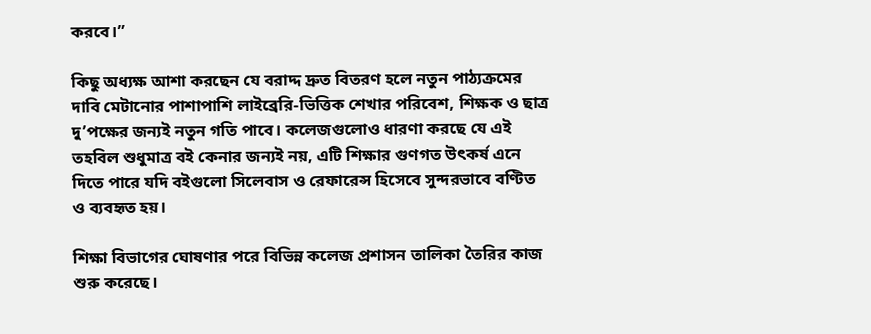করবে।”

কিছু অধ্যক্ষ আশা করছেন যে বরাদ্দ দ্রুত বিতরণ হলে নতুন পাঠ্যক্রমের দাবি মেটানোর পাশাপাশি লাইব্রেরি-ভিত্তিক শেখার পরিবেশ, শিক্ষক ও ছাত্র দু’পক্ষের জন্যই নতুন গতি পাবে। কলেজগুলোও ধারণা করছে যে এই তহবিল শুধুমাত্র বই কেনার জন্যই নয়, এটি শিক্ষার গুণগত উৎকর্ষ এনে দিতে পারে যদি বইগুলো সিলেবাস ও রেফারেন্স হিসেবে সুন্দরভাবে বণ্টিত ও ব্যবহৃত হয়।

শিক্ষা বিভাগের ঘোষণার পরে বিভিন্ন কলেজ প্রশাসন তালিকা তৈরির কাজ শুরু করেছে।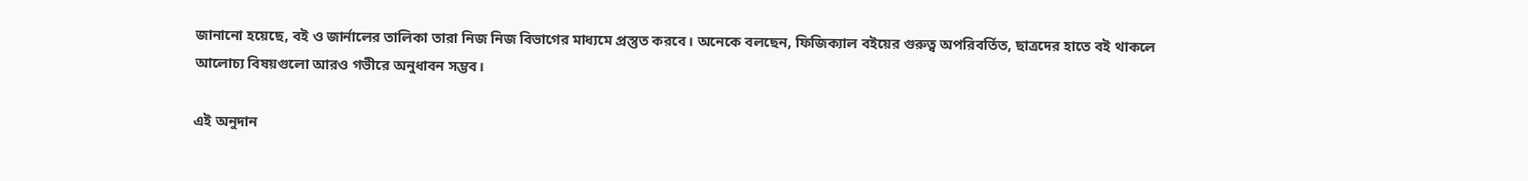জানানো হয়েছে, বই ও জার্নালের তালিকা তারা নিজ নিজ বিভাগের মাধ্যমে প্রস্তুত করবে। অনেকে বলছেন, ফিজিক্যাল বইয়ের গুরুত্ব অপরিবর্তিত, ছাত্রদের হাতে বই থাকলে আলোচ্য বিষয়গুলো আরও গভীরে অনুধাবন সম্ভব।

এই অনুদান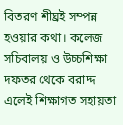বিতরণ শীঘ্রই সম্পন্ন হওয়ার কথা। কলেজ সচিবালয় ও উচ্চশিক্ষা দফতর থেকে বরাদ্দ এলেই শিক্ষাগত সহায়তা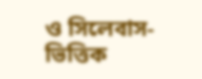ও সিলেবাস-ভিত্তিক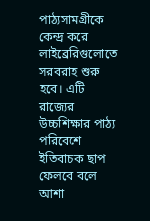পাঠ্যসামগ্রীকে কেন্দ্র করে লাইব্রেরিগুলোতে সরবরাহ শুরু হবে। এটি রাজ্যের উচ্চশিক্ষার পাঠ্য পরিবেশে ইতিবাচক ছাপ ফেলবে বলে আশা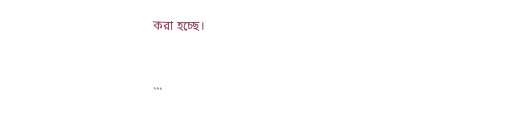করা হচ্ছে।


```